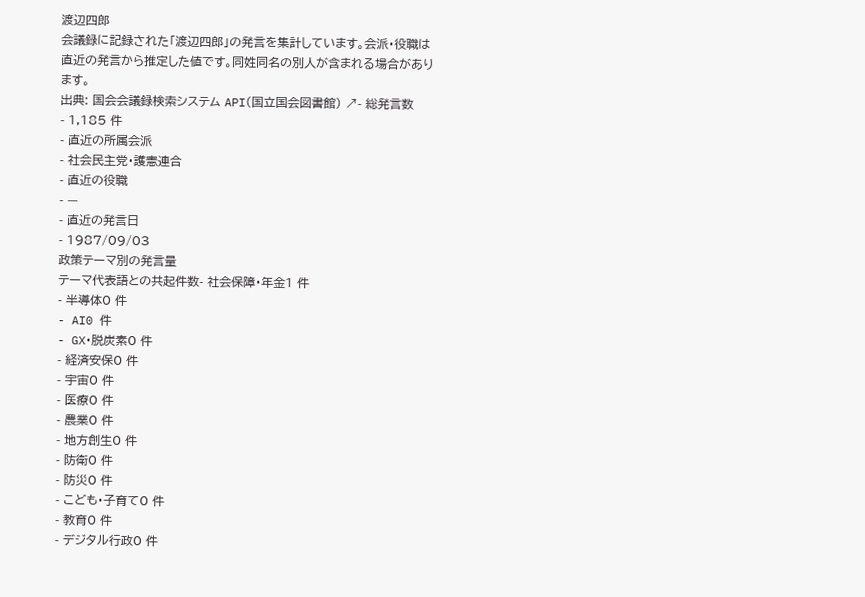渡辺四郎
会議録に記録された「渡辺四郎」の発言を集計しています。会派・役職は直近の発言から推定した値です。同姓同名の別人が含まれる場合があります。
出典: 国会会議録検索システム API(国立国会図書館) ↗- 総発言数
- 1,185 件
- 直近の所属会派
- 社会民主党・護憲連合
- 直近の役職
- —
- 直近の発言日
- 1987/09/03
政策テーマ別の発言量
テーマ代表語との共起件数- 社会保障・年金1 件
- 半導体0 件
- AI0 件
- GX・脱炭素0 件
- 経済安保0 件
- 宇宙0 件
- 医療0 件
- 農業0 件
- 地方創生0 件
- 防衛0 件
- 防災0 件
- こども・子育て0 件
- 教育0 件
- デジタル行政0 件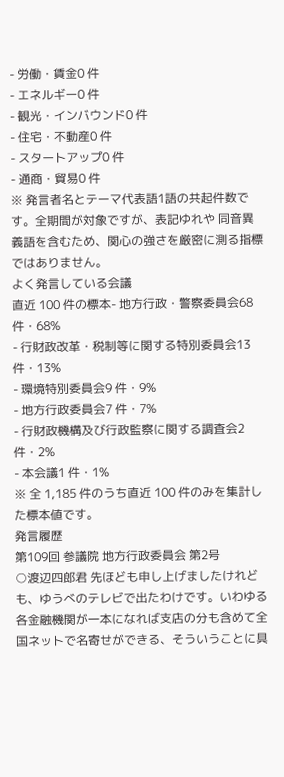- 労働・賃金0 件
- エネルギー0 件
- 観光・インバウンド0 件
- 住宅・不動産0 件
- スタートアップ0 件
- 通商・貿易0 件
※ 発言者名とテーマ代表語1語の共起件数です。全期間が対象ですが、表記ゆれや 同音異義語を含むため、関心の強さを厳密に測る指標ではありません。
よく発言している会議
直近 100 件の標本- 地方行政・警察委員会68 件・68%
- 行財政改革・税制等に関する特別委員会13 件・13%
- 環境特別委員会9 件・9%
- 地方行政委員会7 件・7%
- 行財政機構及び行政監察に関する調査会2 件・2%
- 本会議1 件・1%
※ 全 1,185 件のうち直近 100 件のみを集計した標本値です。
発言履歴
第109回 参議院 地方行政委員会 第2号
○渡辺四郎君 先ほども申し上げましたけれども、ゆうべのテレビで出たわけです。いわゆる各金融機関が一本になれば支店の分も含めて全国ネットで名寄せができる、そういうことに具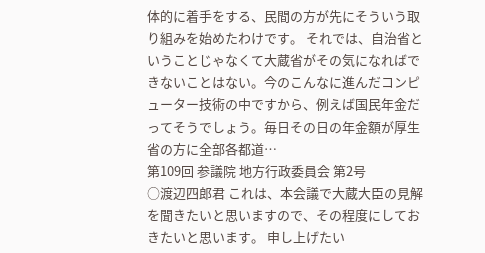体的に着手をする、民間の方が先にそういう取り組みを始めたわけです。 それでは、自治省ということじゃなくて大蔵省がその気になればできないことはない。今のこんなに進んだコンピューター技術の中ですから、例えば国民年金だってそうでしょう。毎日その日の年金額が厚生省の方に全部各都道…
第109回 参議院 地方行政委員会 第2号
○渡辺四郎君 これは、本会議で大蔵大臣の見解を聞きたいと思いますので、その程度にしておきたいと思います。 申し上げたい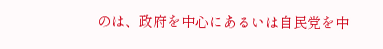のは、政府を中心にあるいは自民党を中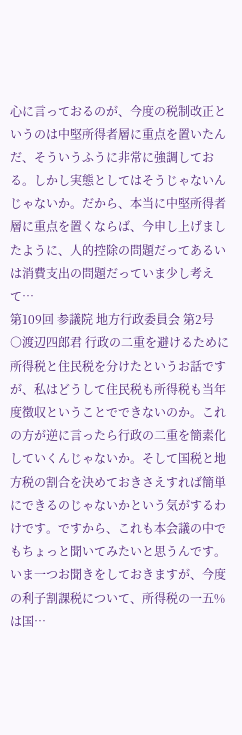心に言っておるのが、今度の税制改正というのは中堅所得者層に重点を置いたんだ、そういうふうに非常に強調しておる。しかし実態としてはそうじゃないんじゃないか。だから、本当に中堅所得者層に重点を置くならば、今申し上げましたように、人的控除の問題だってあるいは消費支出の問題だっていま少し考えて…
第109回 参議院 地方行政委員会 第2号
○渡辺四郎君 行政の二重を避けるために所得税と住民税を分けたというお話ですが、私はどうして住民税も所得税も当年度徴収ということでできないのか。これの方が逆に言ったら行政の二重を簡素化していくんじゃないか。そして国税と地方税の割合を決めておきさえすれば簡単にできるのじゃないかという気がするわけです。ですから、これも本会議の中でもちょっと聞いてみたいと思うんです。 いま一つお聞きをしておきますが、今度の利子割課税について、所得税の一五%は国…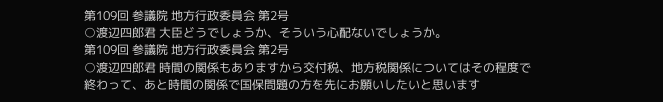第109回 参議院 地方行政委員会 第2号
○渡辺四郎君 大臣どうでしょうか、そういう心配ないでしょうか。
第109回 参議院 地方行政委員会 第2号
○渡辺四郎君 時間の関係もありますから交付税、地方税関係についてはその程度で終わって、あと時間の関係で国保問題の方を先にお願いしたいと思います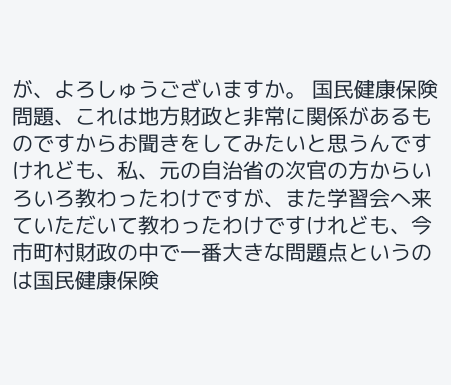が、よろしゅうございますか。 国民健康保険問題、これは地方財政と非常に関係があるものですからお聞きをしてみたいと思うんですけれども、私、元の自治省の次官の方からいろいろ教わったわけですが、また学習会へ来ていただいて教わったわけですけれども、今市町村財政の中で一番大きな問題点というのは国民健康保険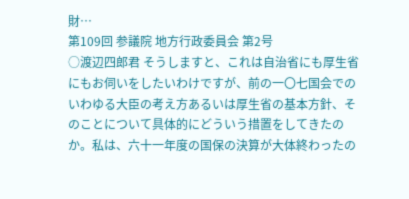財…
第109回 参議院 地方行政委員会 第2号
○渡辺四郎君 そうしますと、これは自治省にも厚生省にもお伺いをしたいわけですが、前の一〇七国会でのいわゆる大臣の考え方あるいは厚生省の基本方針、そのことについて具体的にどういう措置をしてきたのか。私は、六十一年度の国保の決算が大体終わったの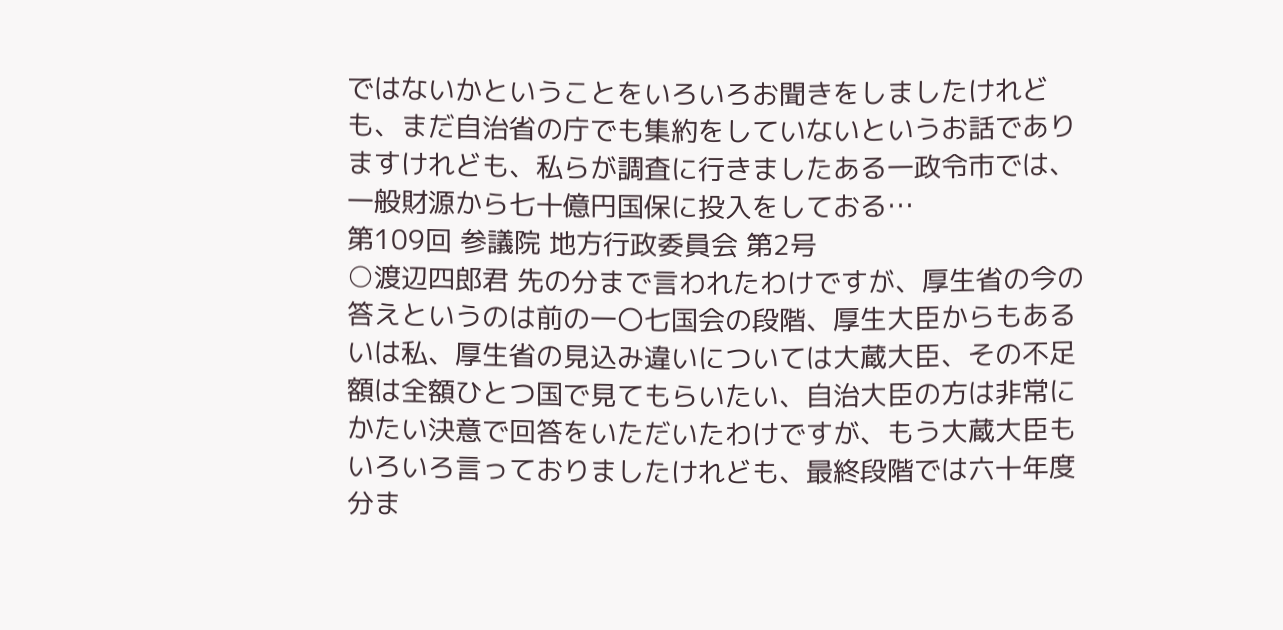ではないかということをいろいろお聞きをしましたけれども、まだ自治省の庁でも集約をしていないというお話でありますけれども、私らが調査に行きましたある一政令市では、一般財源から七十億円国保に投入をしておる…
第109回 参議院 地方行政委員会 第2号
○渡辺四郎君 先の分まで言われたわけですが、厚生省の今の答えというのは前の一〇七国会の段階、厚生大臣からもあるいは私、厚生省の見込み違いについては大蔵大臣、その不足額は全額ひとつ国で見てもらいたい、自治大臣の方は非常にかたい決意で回答をいただいたわけですが、もう大蔵大臣もいろいろ言っておりましたけれども、最終段階では六十年度分ま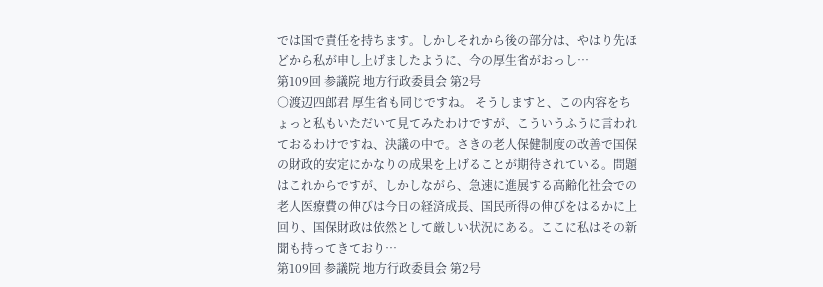では国で責任を持ちます。しかしそれから後の部分は、やはり先ほどから私が申し上げましたように、今の厚生省がおっし…
第109回 参議院 地方行政委員会 第2号
○渡辺四郎君 厚生省も同じですね。 そうしますと、この内容をちょっと私もいただいて見てみたわけですが、こういうふうに言われておるわけですね、決議の中で。さきの老人保健制度の改善で国保の財政的安定にかなりの成果を上げることが期待されている。問題はこれからですが、しかしながら、急速に進展する高齢化社会での老人医療費の伸びは今日の経済成長、国民所得の伸びをはるかに上回り、国保財政は依然として厳しい状況にある。ここに私はその新聞も持ってきており…
第109回 参議院 地方行政委員会 第2号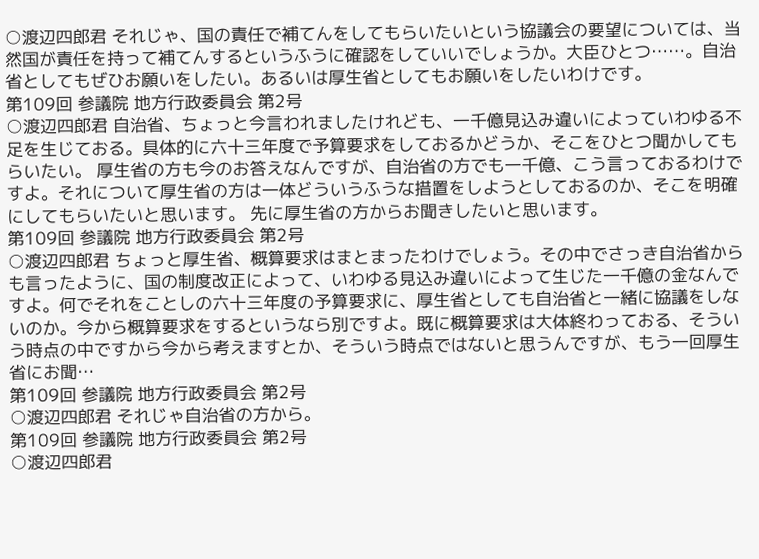○渡辺四郎君 それじゃ、国の責任で補てんをしてもらいたいという協議会の要望については、当然国が責任を持って補てんするというふうに確認をしていいでしょうか。大臣ひとつ……。自治省としてもぜひお願いをしたい。あるいは厚生省としてもお願いをしたいわけです。
第109回 参議院 地方行政委員会 第2号
○渡辺四郎君 自治省、ちょっと今言われましたけれども、一千億見込み違いによっていわゆる不足を生じておる。具体的に六十三年度で予算要求をしておるかどうか、そこをひとつ聞かしてもらいたい。 厚生省の方も今のお答えなんですが、自治省の方でも一千億、こう言っておるわけですよ。それについて厚生省の方は一体どういうふうな措置をしようとしておるのか、そこを明確にしてもらいたいと思います。 先に厚生省の方からお聞きしたいと思います。
第109回 参議院 地方行政委員会 第2号
○渡辺四郎君 ちょっと厚生省、概算要求はまとまったわけでしょう。その中でさっき自治省からも言ったように、国の制度改正によって、いわゆる見込み違いによって生じた一千億の金なんですよ。何でそれをことしの六十三年度の予算要求に、厚生省としても自治省と一緒に協議をしないのか。今から概算要求をするというなら別ですよ。既に概算要求は大体終わっておる、そういう時点の中ですから今から考えますとか、そういう時点ではないと思うんですが、もう一回厚生省にお聞…
第109回 参議院 地方行政委員会 第2号
○渡辺四郎君 それじゃ自治省の方から。
第109回 参議院 地方行政委員会 第2号
○渡辺四郎君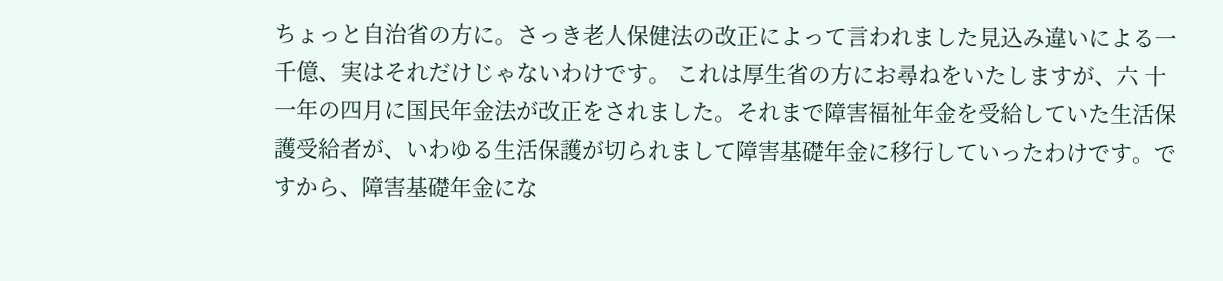ちょっと自治省の方に。さっき老人保健法の改正によって言われました見込み違いによる一千億、実はそれだけじゃないわけです。 これは厚生省の方にお尋ねをいたしますが、六 十一年の四月に国民年金法が改正をされました。それまで障害福祉年金を受給していた生活保護受給者が、いわゆる生活保護が切られまして障害基礎年金に移行していったわけです。ですから、障害基礎年金にな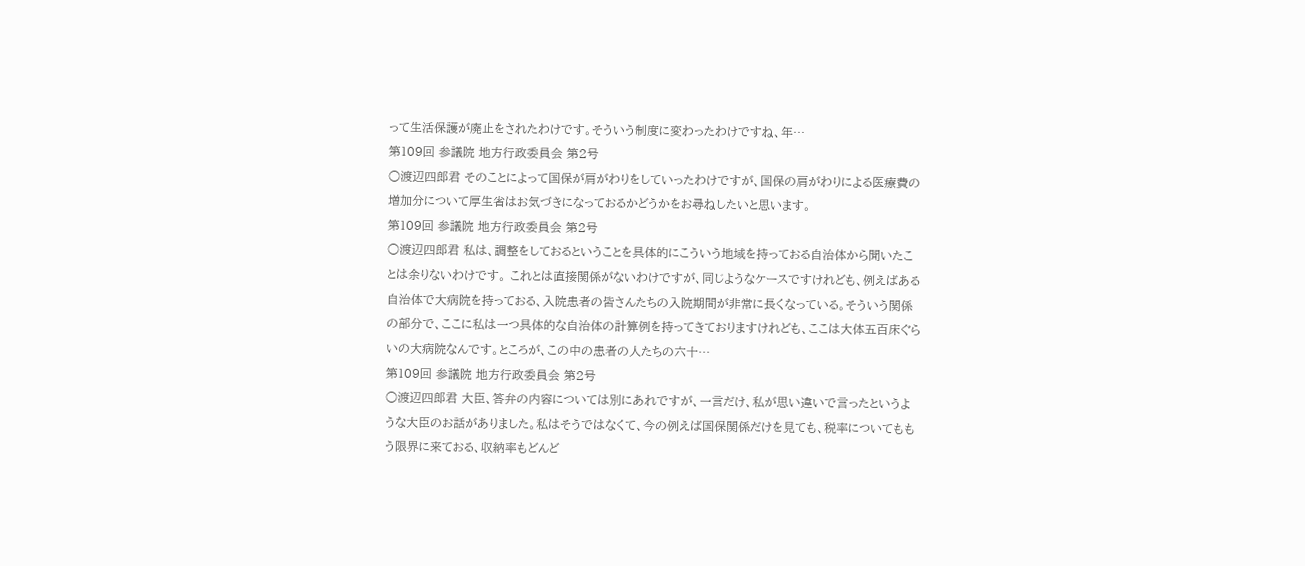って生活保護が廃止をされたわけです。そういう制度に変わったわけですね、年…
第109回 参議院 地方行政委員会 第2号
○渡辺四郎君 そのことによって国保が肩がわりをしていったわけですが、国保の肩がわりによる医療費の増加分について厚生省はお気づきになっておるかどうかをお尋ねしたいと思います。
第109回 参議院 地方行政委員会 第2号
○渡辺四郎君 私は、調整をしておるということを具体的にこういう地域を持っておる自治体から聞いたことは余りないわけです。 これとは直接関係がないわけですが、同じようなケースですけれども、例えばある自治体で大病院を持っておる、入院患者の皆さんたちの入院期間が非常に長くなっている。そういう関係の部分で、ここに私は一つ具体的な自治体の計算例を持ってきておりますけれども、ここは大体五百床ぐらいの大病院なんです。ところが、この中の患者の人たちの六十…
第109回 参議院 地方行政委員会 第2号
○渡辺四郎君 大臣、答弁の内容については別にあれですが、一言だけ、私が思い違いで言ったというような大臣のお話がありました。私はそうではなくて、今の例えば国保関係だけを見ても、税率についてももう限界に来ておる、収納率もどんど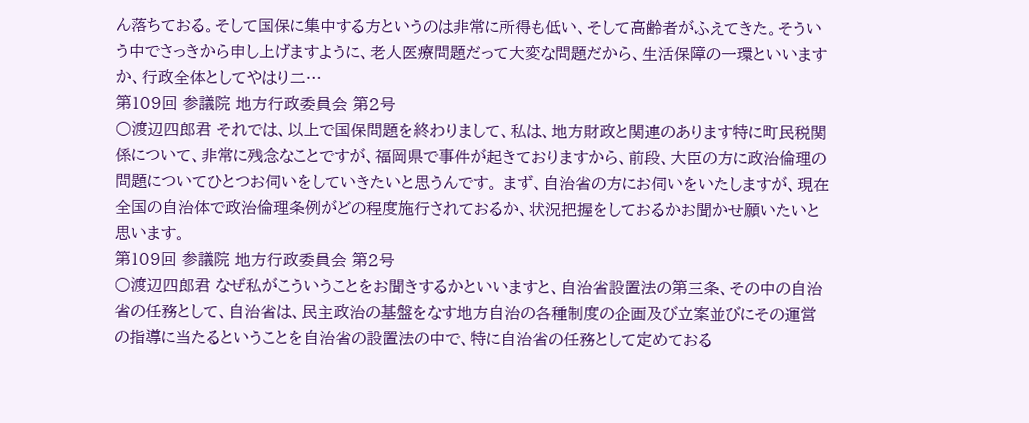ん落ちておる。そして国保に集中する方というのは非常に所得も低い、そして高齢者がふえてきた。そういう中でさっきから申し上げますように、老人医療問題だって大変な問題だから、生活保障の一環といいますか、行政全体としてやはり二…
第109回 参議院 地方行政委員会 第2号
○渡辺四郎君 それでは、以上で国保問題を終わりまして、私は、地方財政と関連のあります特に町民税関係について、非常に残念なことですが、福岡県で事件が起きておりますから、前段、大臣の方に政治倫理の問題についてひとつお伺いをしていきたいと思うんです。 まず、自治省の方にお伺いをいたしますが、現在全国の自治体で政治倫理条例がどの程度施行されておるか、状況把握をしておるかお聞かせ願いたいと思います。
第109回 参議院 地方行政委員会 第2号
○渡辺四郎君 なぜ私がこういうことをお聞きするかといいますと、自治省設置法の第三条、その中の自治省の任務として、自治省は、民主政治の基盤をなす地方自治の各種制度の企画及び立案並びにその運営の指導に当たるということを自治省の設置法の中で、特に自治省の任務として定めておる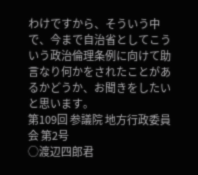わけですから、そういう中で、今まで自治省としてこういう政治倫理条例に向けて助言なり何かをされたことがあるかどうか、お聞きをしたいと思います。
第109回 参議院 地方行政委員会 第2号
○渡辺四郎君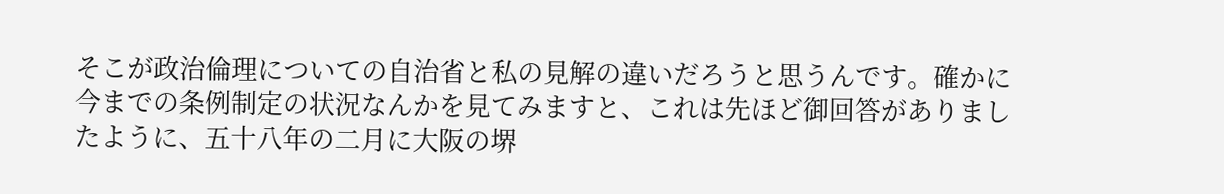そこが政治倫理についての自治省と私の見解の違いだろうと思うんです。確かに今までの条例制定の状況なんかを見てみますと、これは先ほど御回答がありましたように、五十八年の二月に大阪の堺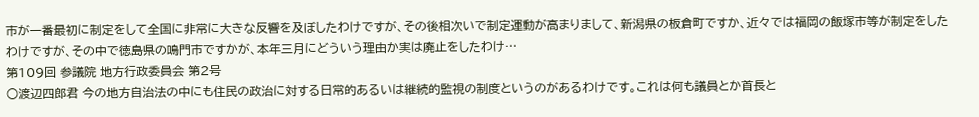市が一番最初に制定をして全国に非常に大きな反響を及ぼしたわけですが、その後相次いで制定運動が高まりまして、新潟県の板倉町ですか、近々では福岡の飯塚市等が制定をしたわけですが、その中で徳島県の鳴門市ですかが、本年三月にどういう理由か実は廃止をしたわけ…
第109回 参議院 地方行政委員会 第2号
○渡辺四郎君 今の地方自治法の中にも住民の政治に対する日常的あるいは継続的監視の制度というのがあるわけです。これは何も議員とか首長と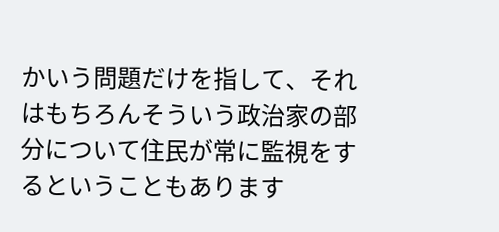かいう問題だけを指して、それはもちろんそういう政治家の部分について住民が常に監視をするということもあります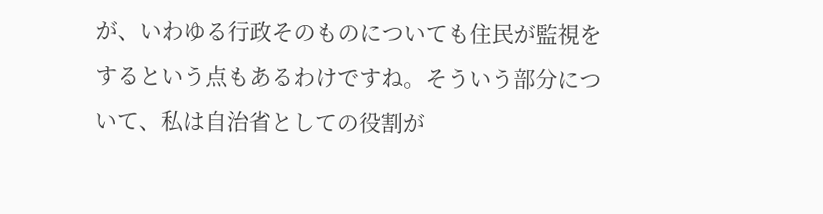が、いわゆる行政そのものについても住民が監視をするという点もあるわけですね。そういう部分について、私は自治省としての役割が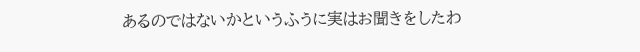あるのではないかというふうに実はお聞きをしたわ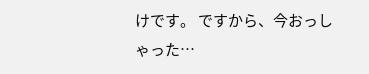けです。 ですから、今おっしゃった…